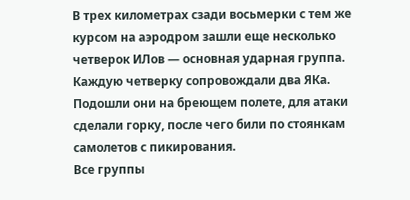В трех километрах сзади восьмерки с тем же курсом на аэродром зашли еще несколько четверок ИЛов — основная ударная группа. Каждую четверку сопровождали два ЯКа. Подошли они на бреющем полете, для атаки сделали горку, после чего били по стоянкам самолетов с пикирования.
Все группы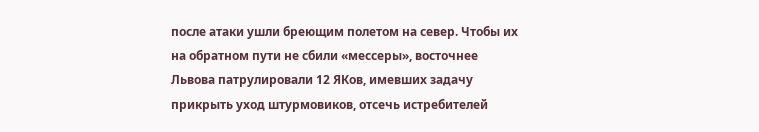после атаки ушли бреющим полетом на север. Чтобы их на обратном пути не сбили «мессеры», восточнее Львова патрулировали 12 ЯКов, имевших задачу прикрыть уход штурмовиков, отсечь истребителей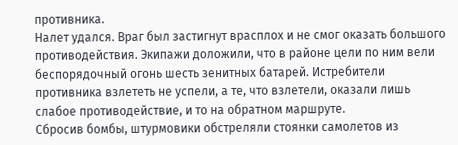противника.
Налет удался. Враг был застигнут врасплох и не смог оказать большого противодействия. Экипажи доложили, что в районе цели по ним вели беспорядочный огонь шесть зенитных батарей. Истребители противника взлететь не успели, а те, что взлетели, оказали лишь слабое противодействие, и то на обратном маршруте.
Сбросив бомбы, штурмовики обстреляли стоянки самолетов из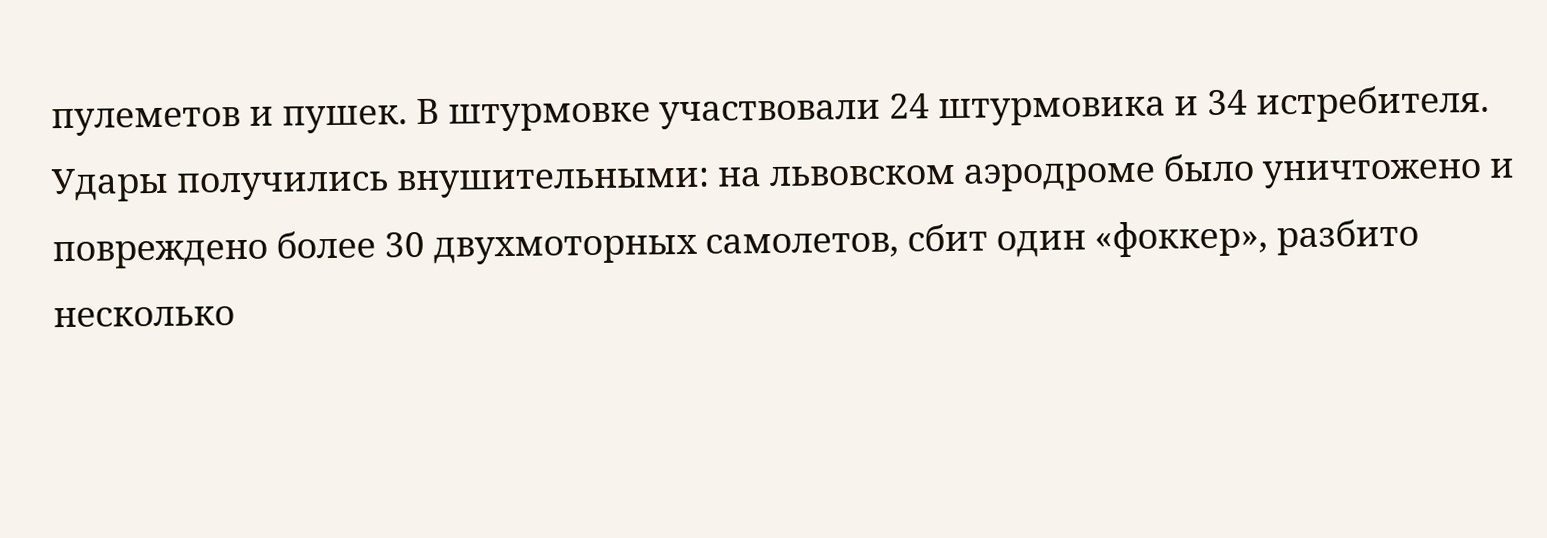пулеметов и пушек. В штурмовке участвовали 24 штурмовика и 34 истребителя. Удары получились внушительными: на львовском аэродроме было уничтожено и повреждено более 30 двухмоторных самолетов, сбит один «фоккер», разбито несколько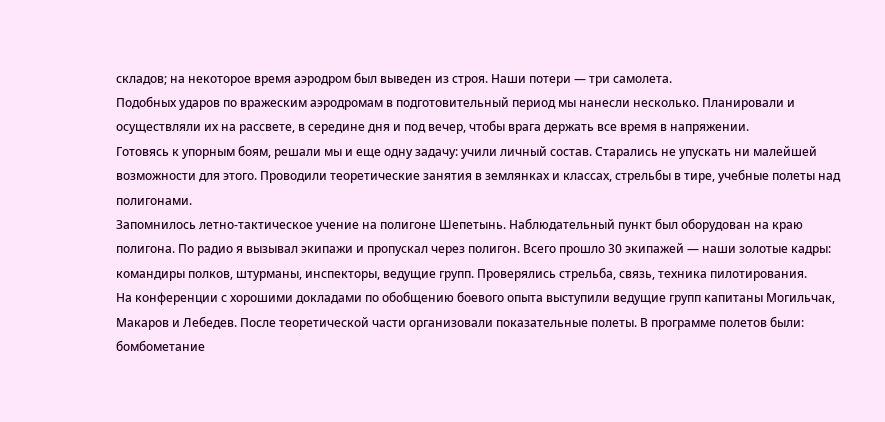складов; на некоторое время аэродром был выведен из строя. Наши потери — три самолета.
Подобных ударов по вражеским аэродромам в подготовительный период мы нанесли несколько. Планировали и осуществляли их на рассвете, в середине дня и под вечер, чтобы врага держать все время в напряжении.
Готовясь к упорным боям, решали мы и еще одну задачу: учили личный состав. Старались не упускать ни малейшей возможности для этого. Проводили теоретические занятия в землянках и классах, стрельбы в тире, учебные полеты над полигонами.
Запомнилось летно-тактическое учение на полигоне Шепетынь. Наблюдательный пункт был оборудован на краю полигона. По радио я вызывал экипажи и пропускал через полигон. Всего прошло 30 экипажей — наши золотые кадры: командиры полков, штурманы, инспекторы, ведущие групп. Проверялись стрельба, связь, техника пилотирования.
На конференции с хорошими докладами по обобщению боевого опыта выступили ведущие групп капитаны Могильчак, Макаров и Лебедев. После теоретической части организовали показательные полеты. В программе полетов были: бомбометание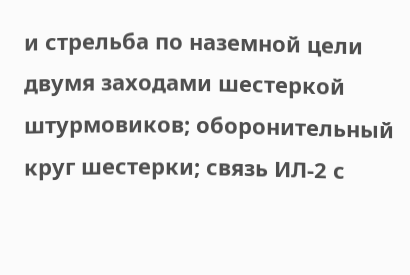и стрельба по наземной цели двумя заходами шестеркой штурмовиков; оборонительный круг шестерки; связь ИЛ-2 с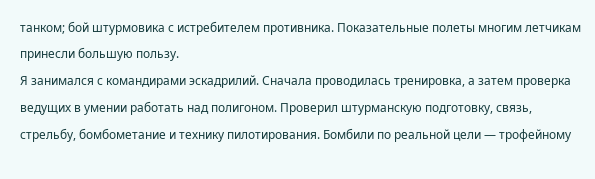танком; бой штурмовика с истребителем противника. Показательные полеты многим летчикам принесли большую пользу.
Я занимался с командирами эскадрилий. Сначала проводилась тренировка, а затем проверка ведущих в умении работать над полигоном. Проверил штурманскую подготовку, связь, стрельбу, бомбометание и технику пилотирования. Бомбили по реальной цели — трофейному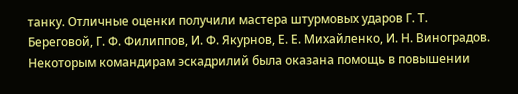танку. Отличные оценки получили мастера штурмовых ударов Г. Т. Береговой, Г. Ф. Филиппов, И. Ф. Якурнов, Е. Е. Михайленко, И. Н. Виноградов. Некоторым командирам эскадрилий была оказана помощь в повышении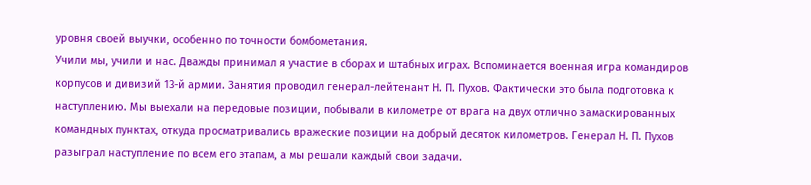уровня своей выучки, особенно по точности бомбометания.
Учили мы, учили и нас. Дважды принимал я участие в сборах и штабных играх. Вспоминается военная игра командиров корпусов и дивизий 13-й армии. Занятия проводил генерал-лейтенант Н. П. Пухов. Фактически это была подготовка к наступлению. Мы выехали на передовые позиции, побывали в километре от врага на двух отлично замаскированных командных пунктах, откуда просматривались вражеские позиции на добрый десяток километров. Генерал Н. П. Пухов разыграл наступление по всем его этапам, а мы решали каждый свои задачи.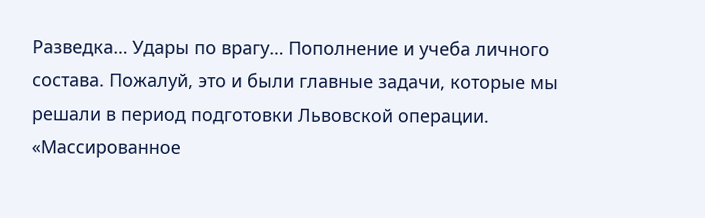Разведка… Удары по врагу… Пополнение и учеба личного состава. Пожалуй, это и были главные задачи, которые мы решали в период подготовки Львовской операции.
«Массированное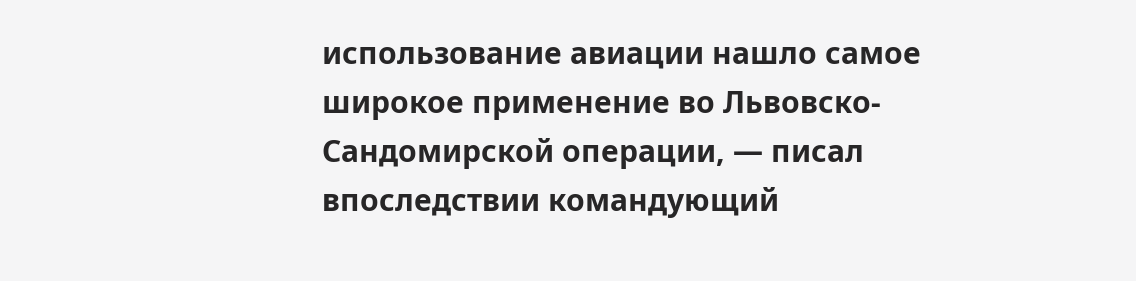использование авиации нашло самое широкое применение во Львовско-Сандомирской операции, — писал впоследствии командующий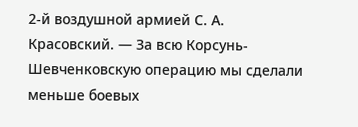2-й воздушной армией С. А. Красовский. — За всю Корсунь-Шевченковскую операцию мы сделали меньше боевых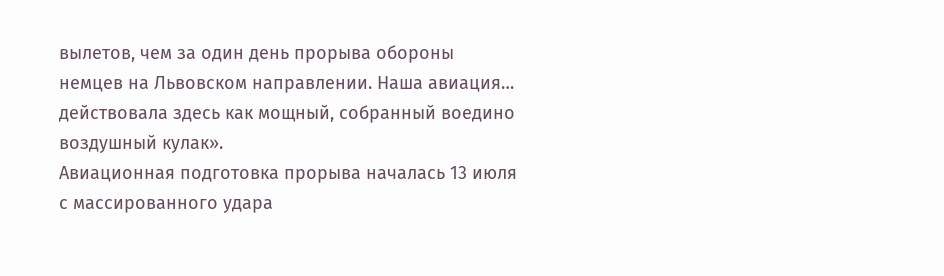вылетов, чем за один день прорыва обороны немцев на Львовском направлении. Наша авиация… действовала здесь как мощный, собранный воедино воздушный кулак».
Авиационная подготовка прорыва началась 13 июля с массированного удара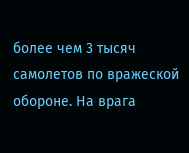более чем 3 тысяч самолетов по вражеской обороне. На врага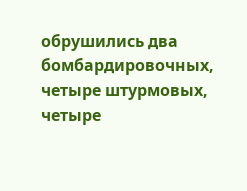обрушились два бомбардировочных, четыре штурмовых, четыре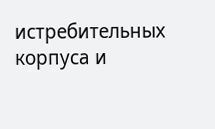истребительных корпуса и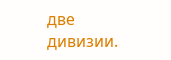две дивизии.